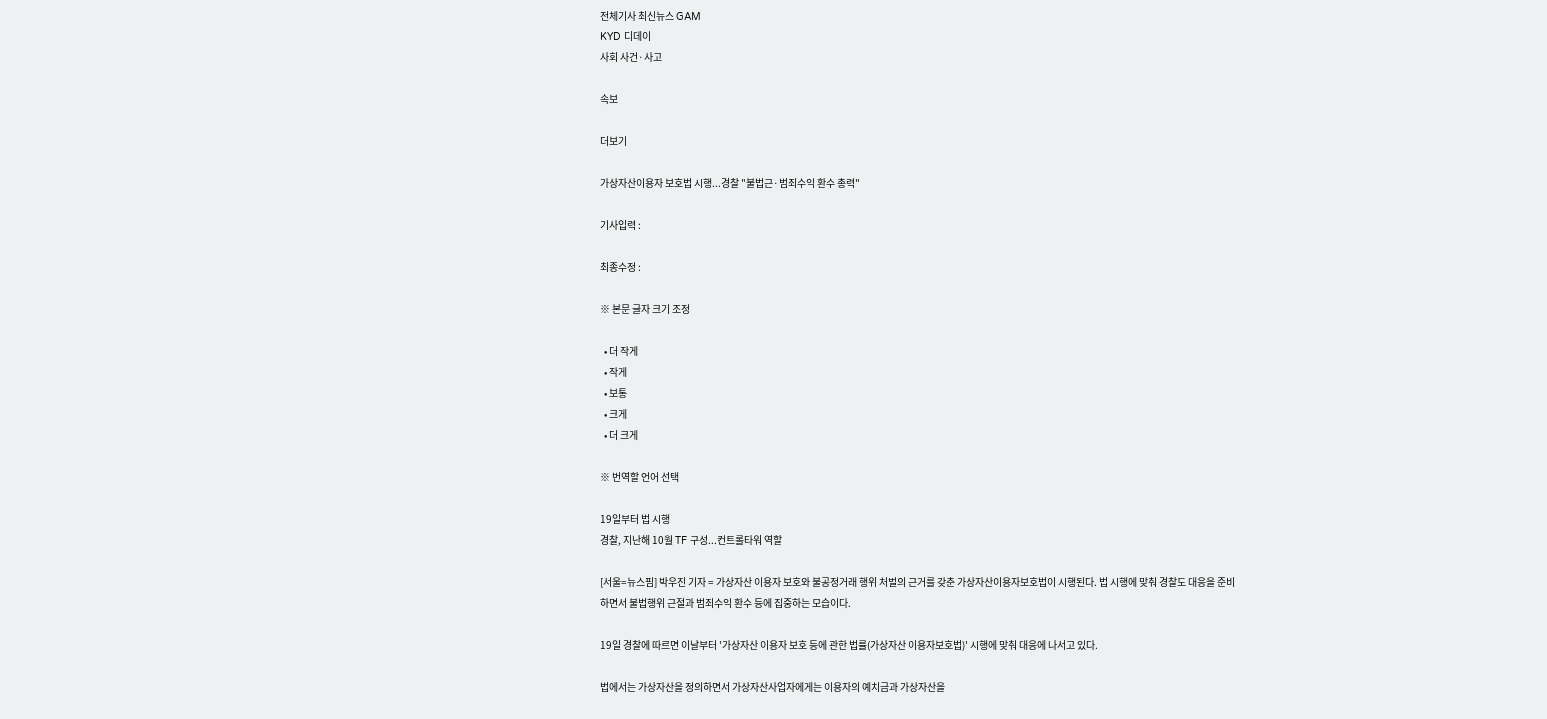전체기사 최신뉴스 GAM
KYD 디데이
사회 사건·사고

속보

더보기

가상자산이용자 보호법 시행...경찰 "불법근·범죄수익 환수 총력"

기사입력 :

최종수정 :

※ 본문 글자 크기 조정

  • 더 작게
  • 작게
  • 보통
  • 크게
  • 더 크게

※ 번역할 언어 선택

19일부터 법 시행
경찰, 지난해 10월 TF 구성...컨트롤타워 역할

[서울=뉴스핌] 박우진 기자 = 가상자산 이용자 보호와 불공정거래 행위 처벌의 근거를 갖춘 가상자산이용자보호법이 시행된다. 법 시행에 맞춰 경찰도 대응을 준비하면서 불법행위 근절과 범죄수익 환수 등에 집중하는 모습이다.

19일 경찰에 따르면 이날부터 '가상자산 이용자 보호 등에 관한 법률(가상자산 이용자보호법)' 시행에 맞춰 대응에 나서고 있다.

법에서는 가상자산을 정의하면서 가상자산사업자에게는 이용자의 예치금과 가상자산을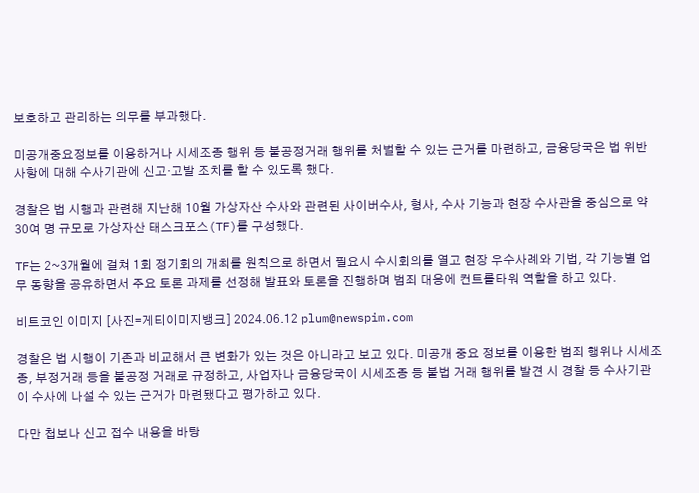보호하고 관리하는 의무를 부과했다.

미공개중요정보를 이용하거나 시세조종 행위 등 불공정거래 행위를 처벌할 수 있는 근거를 마련하고, 금융당국은 법 위반 사항에 대해 수사기관에 신고·고발 조치를 할 수 있도록 했다.

경찰은 법 시행과 관련해 지난해 10월 가상자산 수사와 관련된 사이버수사, 형사, 수사 기능과 현장 수사관을 중심으로 약 30여 명 규모로 가상자산 태스크포스(TF)를 구성했다.

TF는 2~3개월에 걸쳐 1회 정기회의 개최를 원칙으로 하면서 필요시 수시회의를 열고 현장 우수사례와 기법, 각 기능별 업무 동향을 공유하면서 주요 토론 과제를 선정해 발표와 토론을 진행하며 범죄 대응에 컨트롤타워 역할을 하고 있다.

비트코인 이미지 [사진=게티이미지뱅크] 2024.06.12 plum@newspim.com

경찰은 법 시행이 기존과 비교해서 큰 변화가 있는 것은 아니라고 보고 있다. 미공개 중요 정보를 이용한 범죄 행위나 시세조종, 부정거래 등을 불공정 거래로 규정하고, 사업자나 금융당국이 시세조종 등 불법 거래 행위를 발견 시 경찰 등 수사기관이 수사에 나설 수 있는 근거가 마련됐다고 평가하고 있다.

다만 첩보나 신고 접수 내용을 바탕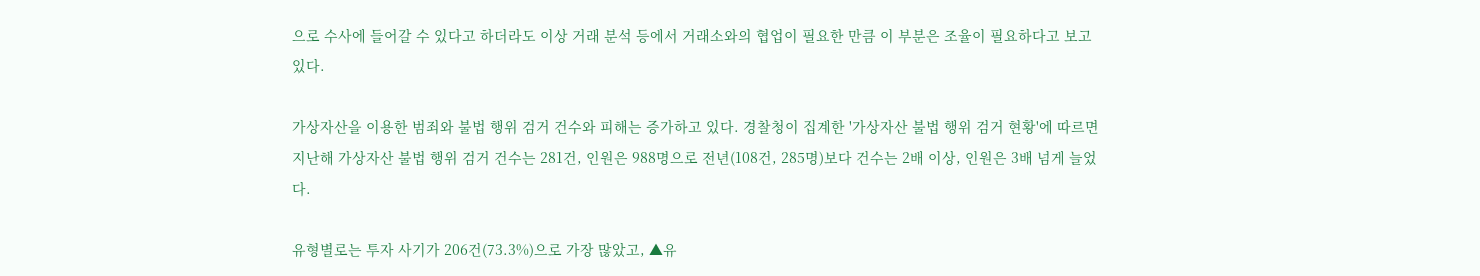으로 수사에 들어갈 수 있다고 하더라도 이상 거래 분석 등에서 거래소와의 협업이 필요한 만큼 이 부분은 조율이 필요하다고 보고 있다.

가상자산을 이용한 범죄와 불법 행위 검거 건수와 피해는 증가하고 있다. 경찰청이 집계한 '가상자산 불법 행위 검거 현황'에 따르면 지난해 가상자산 불법 행위 검거 건수는 281건, 인원은 988명으로 전년(108건, 285명)보다 건수는 2배 이상, 인원은 3배 넘게 늘었다.

유형별로는 투자 사기가 206건(73.3%)으로 가장 많았고, ▲유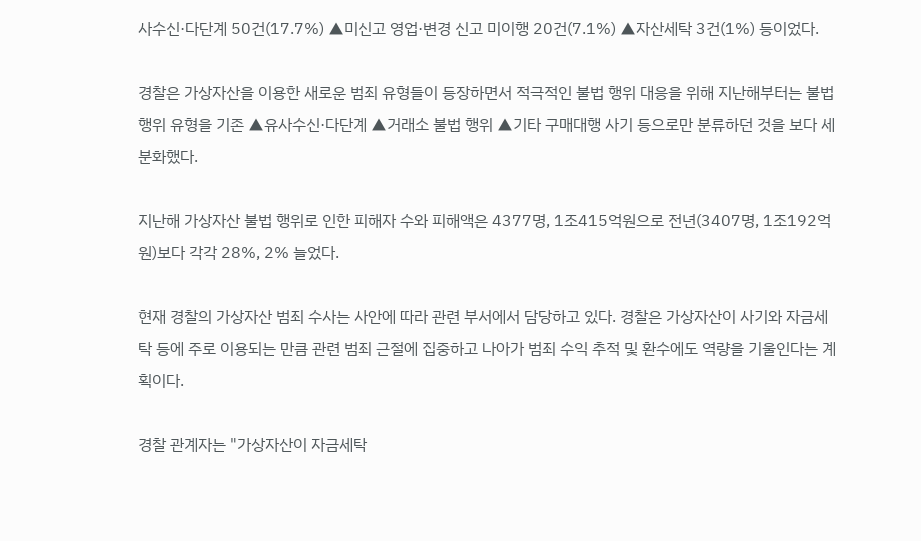사수신·다단계 50건(17.7%) ▲미신고 영업·변경 신고 미이행 20건(7.1%) ▲자산세탁 3건(1%) 등이었다.

경찰은 가상자산을 이용한 새로운 범죄 유형들이 등장하면서 적극적인 불법 행위 대응을 위해 지난해부터는 불법 행위 유형을 기존 ▲유사수신·다단계 ▲거래소 불법 행위 ▲기타 구매대행 사기 등으로만 분류하던 것을 보다 세분화했다.

지난해 가상자산 불법 행위로 인한 피해자 수와 피해액은 4377명, 1조415억원으로 전년(3407명, 1조192억원)보다 각각 28%, 2% 늘었다.

현재 경찰의 가상자산 범죄 수사는 사안에 따라 관련 부서에서 담당하고 있다. 경찰은 가상자산이 사기와 자금세탁 등에 주로 이용되는 만큼 관련 범죄 근절에 집중하고 나아가 범죄 수익 추적 및 환수에도 역량을 기울인다는 계획이다.

경찰 관계자는 "가상자산이 자금세탁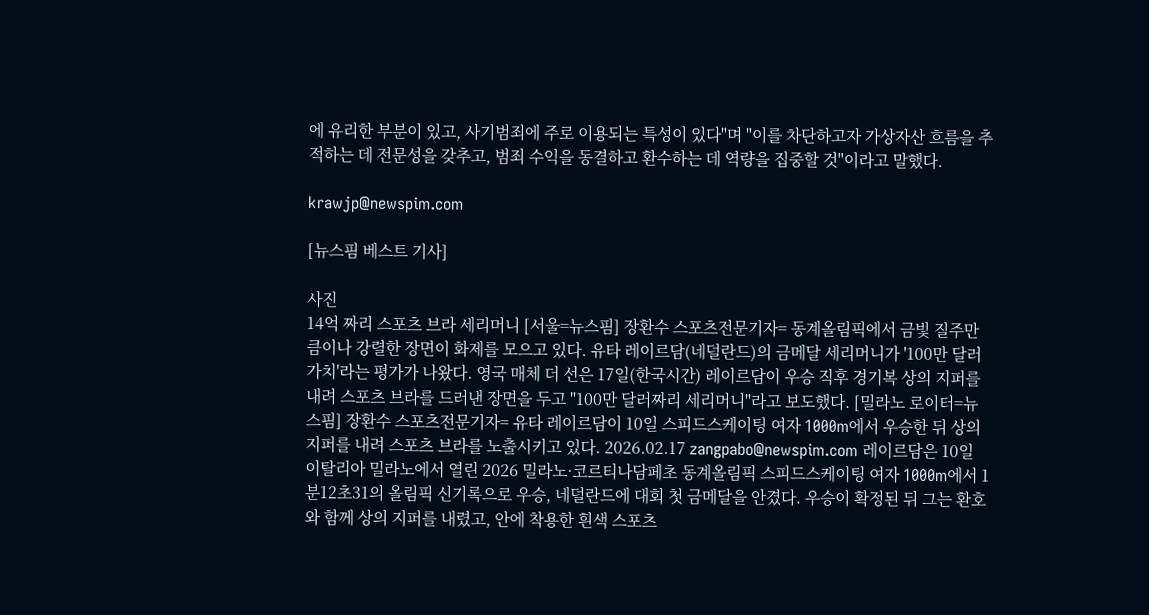에 유리한 부분이 있고, 사기범죄에 주로 이용되는 특성이 있다"며 "이를 차단하고자 가상자산 흐름을 추적하는 데 전문성을 갖추고, 범죄 수익을 동결하고 환수하는 데 역량을 집중할 것"이라고 말했다.

krawjp@newspim.com

[뉴스핌 베스트 기사]

사진
14억 짜리 스포츠 브라 세리머니 [서울=뉴스핌] 장환수 스포츠전문기자= 동계올림픽에서 금빛 질주만큼이나 강렬한 장면이 화제를 모으고 있다. 유타 레이르담(네덜란드)의 금메달 세리머니가 '100만 달러 가치'라는 평가가 나왔다. 영국 매체 더 선은 17일(한국시간) 레이르담이 우승 직후 경기복 상의 지퍼를 내려 스포츠 브라를 드러낸 장면을 두고 "100만 달러짜리 세리머니"라고 보도했다. [밀라노 로이터=뉴스핌] 장환수 스포츠전문기자= 유타 레이르담이 10일 스피드스케이팅 여자 1000m에서 우승한 뒤 상의 지퍼를 내려 스포츠 브라를 노출시키고 있다. 2026.02.17 zangpabo@newspim.com 레이르담은 10일 이탈리아 밀라노에서 열린 2026 밀라노·코르티나담페초 동계올림픽 스피드스케이팅 여자 1000m에서 1분12초31의 올림픽 신기록으로 우승, 네덜란드에 대회 첫 금메달을 안겼다. 우승이 확정된 뒤 그는 환호와 함께 상의 지퍼를 내렸고, 안에 착용한 흰색 스포츠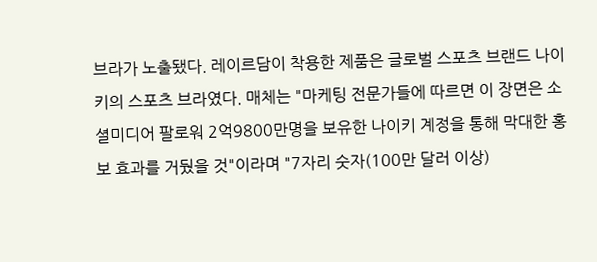브라가 노출됐다. 레이르담이 착용한 제품은 글로벌 스포츠 브랜드 나이키의 스포츠 브라였다. 매체는 "마케팅 전문가들에 따르면 이 장면은 소셜미디어 팔로워 2억9800만명을 보유한 나이키 계정을 통해 막대한 홍보 효과를 거뒀을 것"이라며 "7자리 숫자(100만 달러 이상)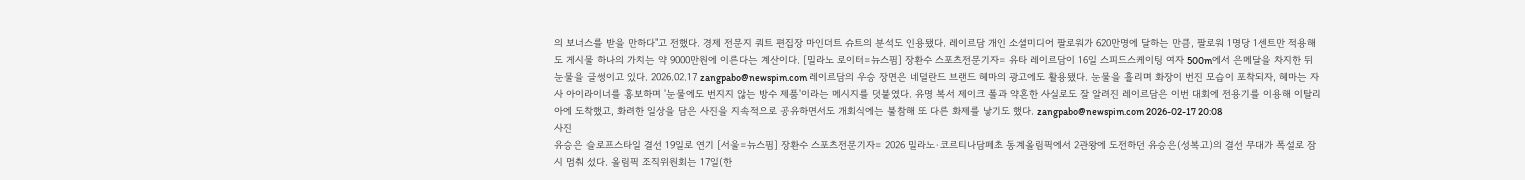의 보너스를 받을 만하다"고 전했다. 경제 전문지 쿼트 편집장 마인더트 슈트의 분석도 인용됐다. 레이르담 개인 소셜미디어 팔로워가 620만명에 달하는 만큼, 팔로워 1명당 1센트만 적용해도 게시물 하나의 가치는 약 9000만원에 이른다는 계산이다. [밀라노 로이터=뉴스핌] 장환수 스포츠전문기자= 유타 레이르담이 16일 스피드스케이팅 여자 500m에서 은메달을 차지한 뒤 눈물을 글썽이고 있다. 2026.02.17 zangpabo@newspim.com 레이르담의 우승 장면은 네덜란드 브랜드 헤마의 광고에도 활용됐다. 눈물을 흘리며 화장이 번진 모습이 포착되자, 헤마는 자사 아이라이너를 홍보하며 '눈물에도 번지지 않는 방수 제품'이라는 메시지를 덧붙였다. 유명 복서 제이크 폴과 약혼한 사실로도 잘 알려진 레이르담은 이번 대회에 전용기를 이용해 이탈리아에 도착했고, 화려한 일상을 담은 사진을 지속적으로 공유하면서도 개회식에는 불참해 또 다른 화제를 낳기도 했다. zangpabo@newspim.com 2026-02-17 20:08
사진
유승은 슬로프스타일 결선 19일로 연기 [서울=뉴스핌] 장환수 스포츠전문기자= 2026 밀라노·코르티나담페초 동계올림픽에서 2관왕에 도전하던 유승은(성복고)의 결선 무대가 폭설로 잠시 멈춰 섰다. 올림픽 조직위원회는 17일(한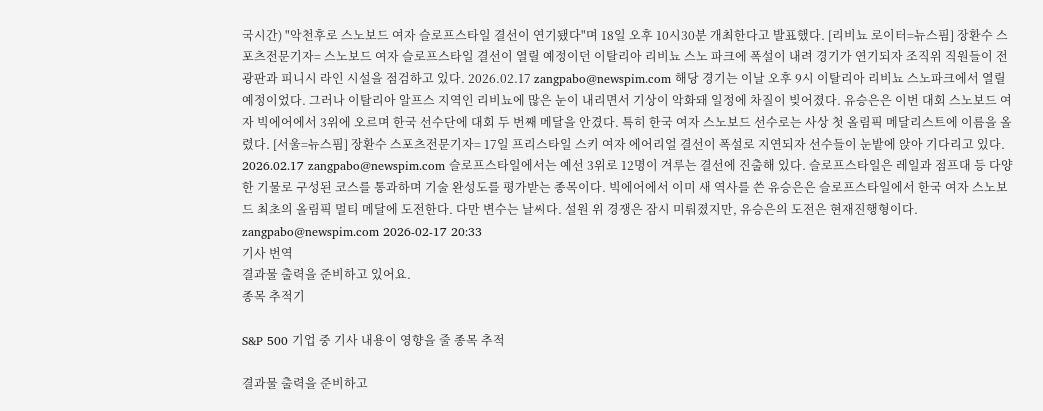국시간) "악천후로 스노보드 여자 슬로프스타일 결선이 연기됐다"며 18일 오후 10시30분 개최한다고 발표했다. [리비뇨 로이터=뉴스핌] 장환수 스포츠전문기자= 스노보드 여자 슬로프스타일 결선이 열릴 예정이던 이탈리아 리비뇨 스노 파크에 폭설이 내려 경기가 연기되자 조직위 직원들이 전광판과 피니시 라인 시설을 점검하고 있다. 2026.02.17 zangpabo@newspim.com 해당 경기는 이날 오후 9시 이탈리아 리비뇨 스노파크에서 열릴 예정이었다. 그러나 이탈리아 알프스 지역인 리비뇨에 많은 눈이 내리면서 기상이 악화돼 일정에 차질이 빚어졌다. 유승은은 이번 대회 스노보드 여자 빅에어에서 3위에 오르며 한국 선수단에 대회 두 번째 메달을 안겼다. 특히 한국 여자 스노보드 선수로는 사상 첫 올림픽 메달리스트에 이름을 올렸다. [서울=뉴스핌] 장환수 스포츠전문기자= 17일 프리스타일 스키 여자 에어리얼 결선이 폭설로 지연되자 선수들이 눈밭에 앉아 기다리고 있다. 2026.02.17 zangpabo@newspim.com 슬로프스타일에서는 예선 3위로 12명이 겨루는 결선에 진출해 있다. 슬로프스타일은 레일과 점프대 등 다양한 기물로 구성된 코스를 통과하며 기술 완성도를 평가받는 종목이다. 빅에어에서 이미 새 역사를 쓴 유승은은 슬로프스타일에서 한국 여자 스노보드 최초의 올림픽 멀티 메달에 도전한다. 다만 변수는 날씨다. 설원 위 경쟁은 잠시 미뤄졌지만, 유승은의 도전은 현재진행형이다. zangpabo@newspim.com 2026-02-17 20:33
기사 번역
결과물 출력을 준비하고 있어요.
종목 추적기

S&P 500 기업 중 기사 내용이 영향을 줄 종목 추적

결과물 출력을 준비하고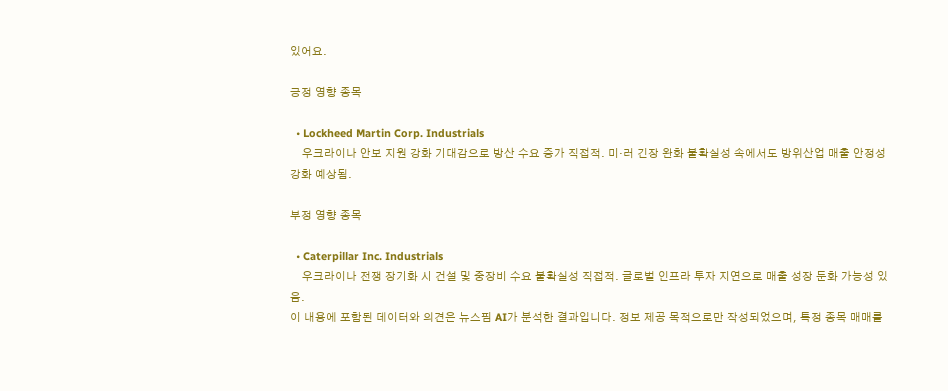있어요.

긍정 영향 종목

  • Lockheed Martin Corp. Industrials
    우크라이나 안보 지원 강화 기대감으로 방산 수요 증가 직접적. 미·러 긴장 완화 불확실성 속에서도 방위산업 매출 안정성 강화 예상됨.

부정 영향 종목

  • Caterpillar Inc. Industrials
    우크라이나 전쟁 장기화 시 건설 및 중장비 수요 불확실성 직접적. 글로벌 인프라 투자 지연으로 매출 성장 둔화 가능성 있음.
이 내용에 포함된 데이터와 의견은 뉴스핌 AI가 분석한 결과입니다. 정보 제공 목적으로만 작성되었으며, 특정 종목 매매를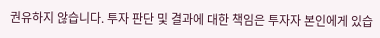권유하지 않습니다. 투자 판단 및 결과에 대한 책임은 투자자 본인에게 있습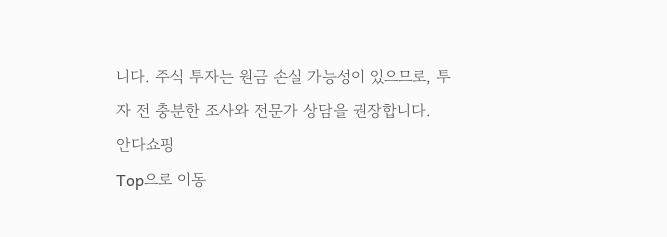니다. 주식 투자는 원금 손실 가능성이 있으므로, 투자 전 충분한 조사와 전문가 상담을 권장합니다.
안다쇼핑
Top으로 이동